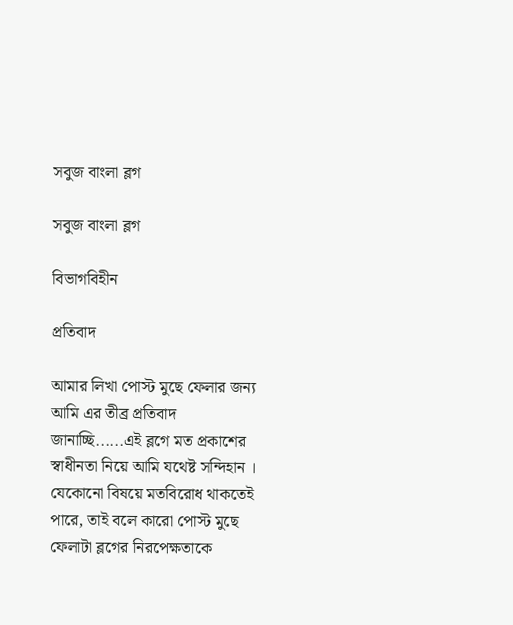সবুজ বাংলা ব্লগ

সবুজ বাংলা ব্লগ

বিভাগবিহীন

প্রতিবাদ

আমার লিখা পোস্ট মুছে ফেলার জন্য আমি এর তীব্র প্রতিবাদ জানাচ্ছি......এই ব্লগে মত প্রকাশের স্বাধীনতা নিয়ে আমি যথেষ্ট সন্দিহান । যেকোনো বিষয়ে মতবিরোধ থাকতেই পারে, তাই বলে কারো পোস্ট মুছে ফেলাটা ব্লগের নিরপেক্ষতাকে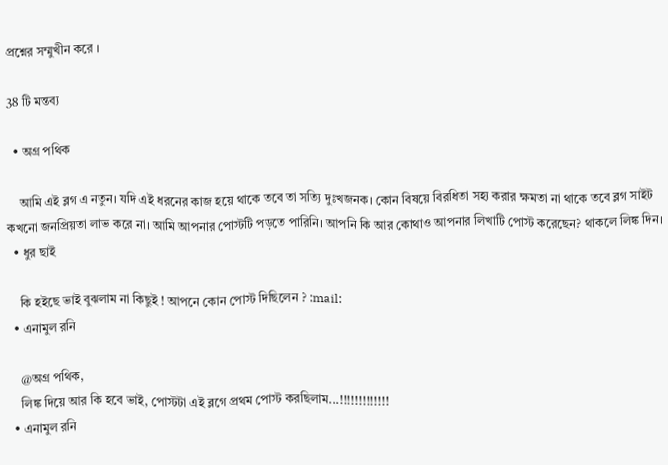প্রশ্নের সম্মুখীন করে ।

38 টি মন্তব্য

  • অগ্র পথিক

    আমি এই ব্লগ এ নতুন। যদি এই ধরনের কাজ হয়ে থাকে তবে তা সত্যি দুঃখজনক। কোন বিষয়ে বিরধিতা সহ্য করার ক্ষমতা না থাকে তবে ব্লগ সাইট কখনো জনপ্রিয়তা লাভ করে না। আমি আপনার পোস্টটি পড়তে পারিনি। আপনি কি আর কোথাও আপনার লিখাটি পোস্ট করেছেন? থাকলে লিঙ্ক দিন।
  • ধুর ছাই

    কি হইছে ভাই বুঝলাম না কিছুই ! আপনে কোন পোস্ট দিছিলেন ? :mail:
  • এনামুল রনি

    @অগ্র পথিক,
    লিঙ্ক দিয়ে আর কি হবে ভাই, পোস্টটা এই ব্লগে প্রথম পোস্ট করছিলাম...!!!!!!!!!!!!!
  • এনামুল রনি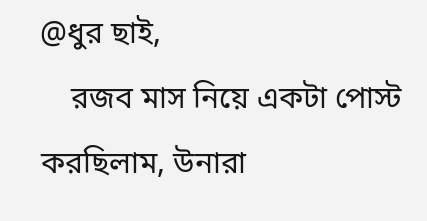@ধুর ছাই,
    রজব মাস নিয়ে একটা পোস্ট করছিলাম, উনারা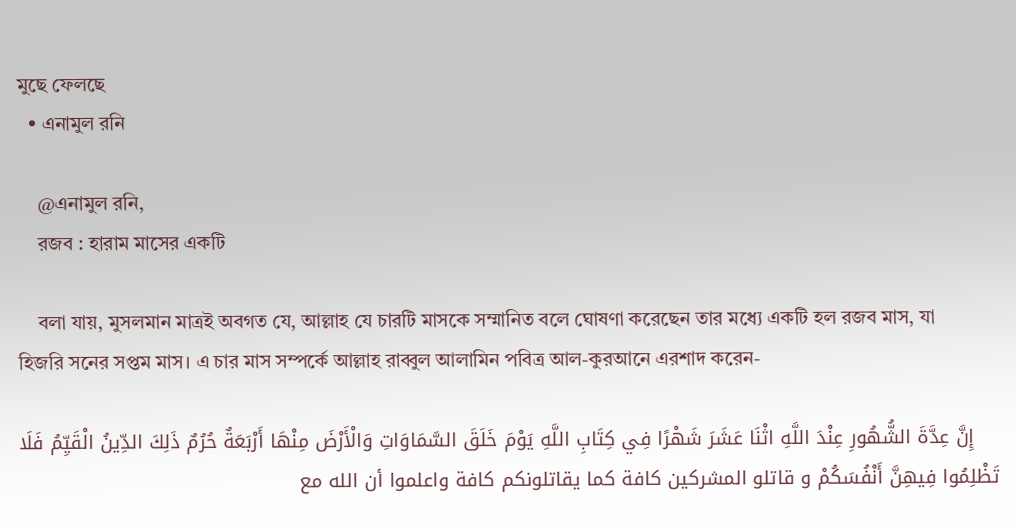মুছে ফেলছে
  • এনামুল রনি

    @এনামুল রনি,
    রজব : হারাম মাসের একটি

    বলা যায়, মুসলমান মাত্রই অবগত যে, আল্লাহ যে চারটি মাসকে সম্মানিত বলে ঘোষণা করেছেন তার মধ্যে একটি হল রজব মাস, যা হিজরি সনের সপ্তম মাস। এ চার মাস সম্পর্কে আল্লাহ রাব্বুল আলামিন পবিত্র আল-কুরআনে এরশাদ করেন-

    إِنَّ عِدَّةَ الشُّهُورِ عِنْدَ اللَّهِ اثْنَا عَشَرَ شَهْرًا فِي كِتَابِ اللَّهِ يَوْمَ خَلَقَ السَّمَاوَاتِ وَالْأَرْضَ مِنْهَا أَرْبَعَةٌ حُرُمٌ ذَلِكَ الدِّينُ الْقَيِّمُ فَلَا تَظْلِمُوا فِيهِنَّ أَنْفُسَكُمْ و قاتلو المشركين كافة كما يقاتلونكم كافة واعلموا أن الله مع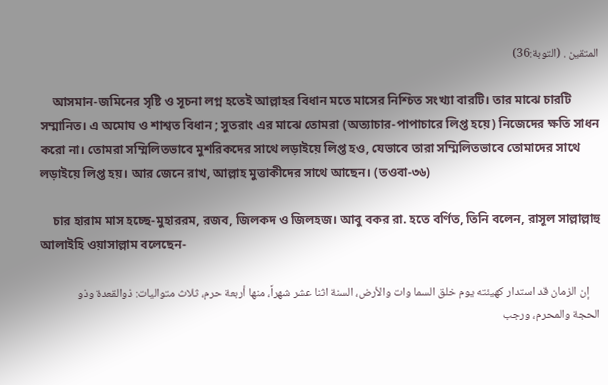المتقين . (التوبة:36)

    আসমান-জমিনের সৃষ্টি ও সূচনা লগ্ন হতেই আল্লাহর বিধান মতে মাসের নিশ্চিত সংখ্যা বারটি। তার মাঝে চারটি সম্মানিত। এ অমোঘ ও শাশ্বত বিধান ; সুতরাং এর মাঝে তোমরা (অত্যাচার-পাপাচারে লিপ্ত হয়ে) নিজেদের ক্ষতি সাধন করো না। তোমরা সম্মিলিতভাবে মুশরিকদের সাথে লড়াইয়ে লিপ্ত হও, যেভাবে তারা সম্মিলিতভাবে তোমাদের সাথে লড়াইয়ে লিপ্ত হয়। আর জেনে রাখ, আল্লাহ মুত্তাকীদের সাথে আছেন। (তওবা-৩৬)

    চার হারাম মাস হচ্ছে-মুহাররম, রজব, জিলকদ ও জিলহজ। আবু বকর রা. হতে বর্ণিত, তিনি বলেন, রাসূল সাল্লাল্লাহু আলাইহি ওয়াসাল্লাম বলেছেন-

    إن الزمان قد استدار كهيئته يوم خلق السما وات والأرض، السنة اثنا عشر شهراً، منها أربعة حرم، ثلاث متواليات: ذوالقعدة وذو الحجة والمحرم، ورجب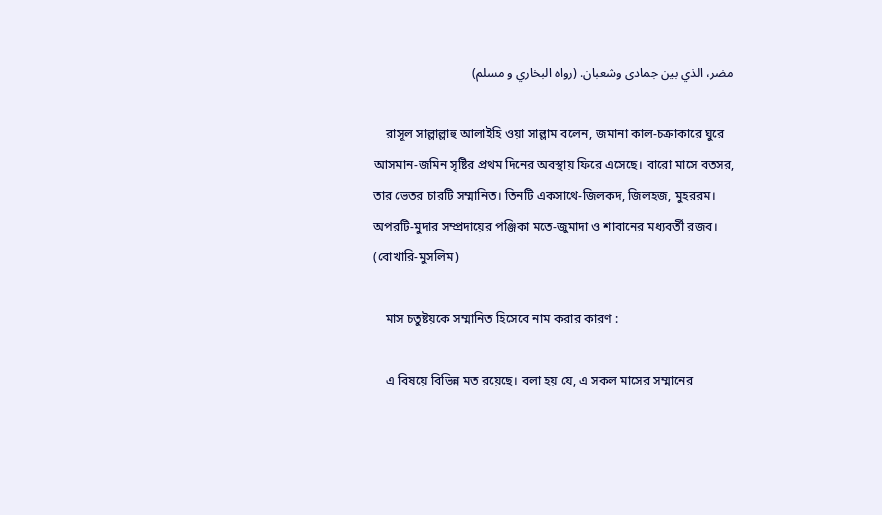مضر، الذي بين جمادى وشعبان. (رواه البخاري و مسلم)

    রাসূল সাল্লাল্লাহু আলাইহি ওয়া সাল্লাম বলেন, জমানা কাল-চক্রাকারে ঘুরে আসমান-জমিন সৃষ্টির প্রথম দিনের অবস্থায় ফিরে এসেছে। বারো মাসে বতসর, তার ভেতর চারটি সম্মানিত। তিনটি একসাথে-জিলকদ, জিলহজ, মুহররম। অপরটি-মুদার সম্প্রদায়ের পঞ্জিকা মতে-জুমাদা ও শাবানের মধ্যবর্তী রজব। (বোখারি-মুসলিম)

    মাস চতুষ্টয়কে সম্মানিত হিসেবে নাম করার কারণ :

    এ বিষয়ে বিভিন্ন মত রয়েছে। বলা হয় যে, এ সকল মাসের সম্মানের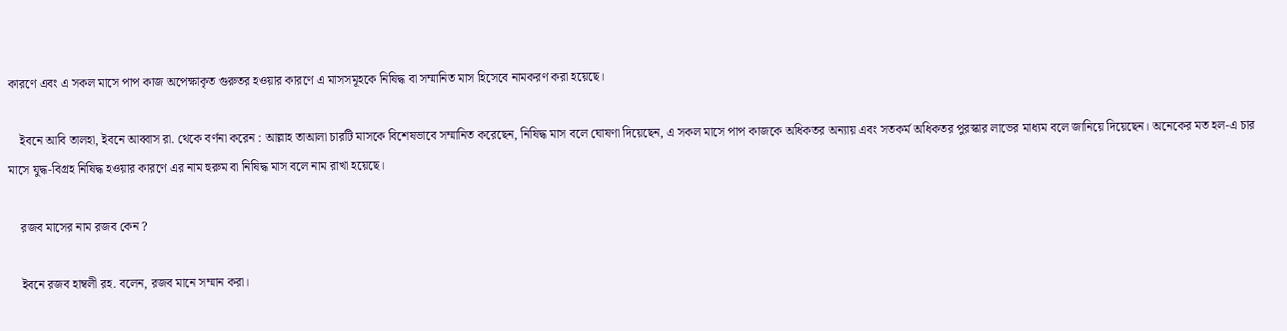কারণে এবং এ সকল মাসে পাপ কাজ অপেক্ষাকৃত গুরুতর হওয়ার কারণে এ মাসসমূহকে নিষিদ্ধ বা সম্মানিত মাস হিসেবে নামকরণ করা হয়েছে।

    ইবনে আবি তালহা, ইবনে আব্বাস রা. থেকে বর্ণনা করেন : আল্লাহ তাআলা চারটি মাসকে বিশেষভাবে সম্মানিত করেছেন, নিষিদ্ধ মাস বলে ঘোষণা দিয়েছেন, এ সকল মাসে পাপ কাজকে অধিকতর অন্যায় এবং সতকর্ম অধিকতর পুরস্কার লাভের মাধ্যম বলে জানিয়ে দিয়েছেন। অনেকের মত হল-এ চার মাসে যুদ্ধ-বিগ্রহ নিষিদ্ধ হওয়ার কারণে এর নাম হুরুম বা নিষিদ্ধ মাস বলে নাম রাখা হয়েছে।

    রজব মাসের নাম রজব কেন ?

    ইবনে রজব হাম্বলী রহ. বলেন, রজব মানে সম্মান করা।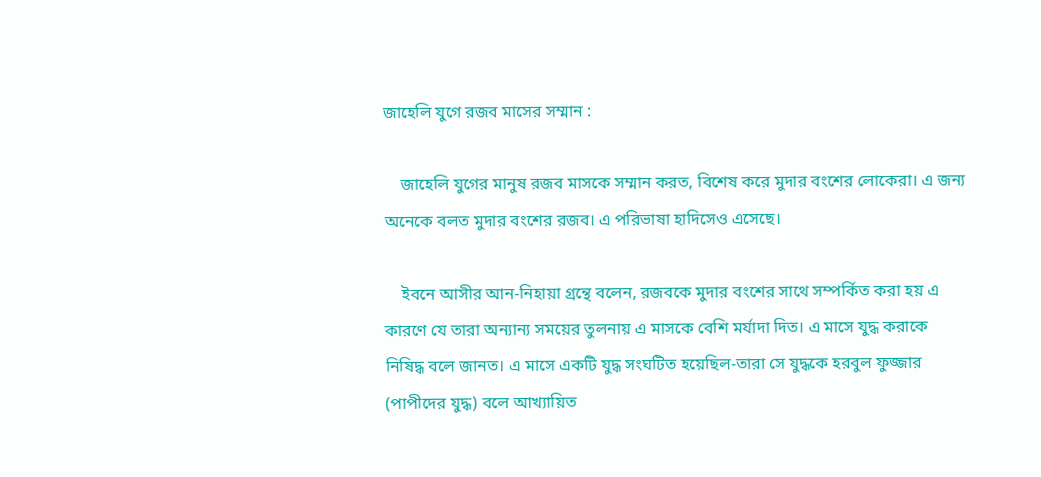জাহেলি যুগে রজব মাসের সম্মান :

    জাহেলি যুগের মানুষ রজব মাসকে সম্মান করত, বিশেষ করে মুদার বংশের লোকেরা। এ জন্য অনেকে বলত মুদার বংশের রজব। এ পরিভাষা হাদিসেও এসেছে।

    ইবনে আসীর আন-নিহায়া গ্রন্থে বলেন, রজবকে মুদার বংশের সাথে সম্পর্কিত করা হয় এ কারণে যে তারা অন্যান্য সময়ের তুলনায় এ মাসকে বেশি মর্যাদা দিত। এ মাসে যুদ্ধ করাকে নিষিদ্ধ বলে জানত। এ মাসে একটি যুদ্ধ সংঘটিত হয়েছিল-তারা সে যুদ্ধকে হরবুল ফুজ্জার (পাপীদের যুদ্ধ) বলে আখ্যায়িত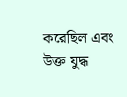করেছিল এবং উক্ত যুদ্ধ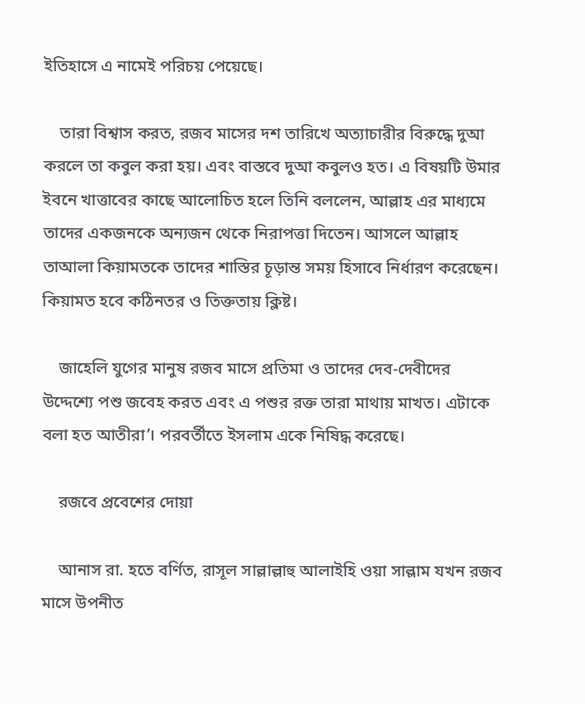ইতিহাসে এ নামেই পরিচয় পেয়েছে।

    তারা বিশ্বাস করত, রজব মাসের দশ তারিখে অত্যাচারীর বিরুদ্ধে দুআ করলে তা কবুল করা হয়। এবং বাস্তবে দুআ কবুলও হত। এ বিষয়টি উমার ইবনে খাত্তাবের কাছে আলোচিত হলে তিনি বললেন, আল্লাহ এর মাধ্যমে তাদের একজনকে অন্যজন থেকে নিরাপত্তা দিতেন। আসলে আল্লাহ তাআলা কিয়ামতকে তাদের শাস্তির চূড়ান্ত সময় হিসাবে নির্ধারণ করেছেন। কিয়ামত হবে কঠিনতর ও তিক্ততায় ক্লিষ্ট।

    জাহেলি যুগের মানুষ রজব মাসে প্রতিমা ও তাদের দেব-দেবীদের উদ্দেশ্যে পশু জবেহ করত এবং এ পশুর রক্ত তারা মাথায় মাখত। এটাকে বলা হত আতীরা’। পরবর্তীতে ইসলাম একে নিষিদ্ধ করেছে।

    রজবে প্রবেশের দোয়া

    আনাস রা. হতে বর্ণিত, রাসূল সাল্লাল্লাহু আলাইহি ওয়া সাল্লাম যখন রজব মাসে উপনীত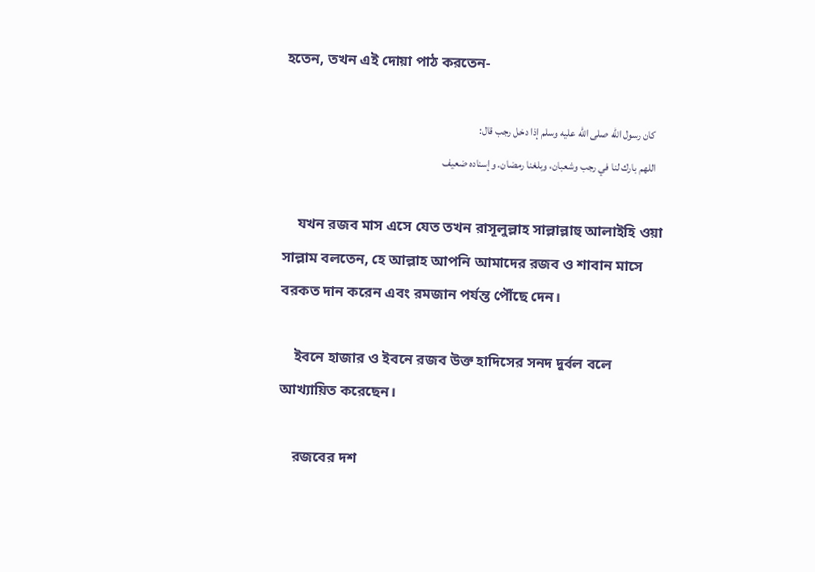হতেন, তখন এই দোয়া পাঠ করতেন-

    كان رسول الله صلى الله عليه وسلم إذا دخل رجب قال:
    اللهم بارك لنا في رجب وشعبان، وبلغنا رمضان. وإسناده ضعيف

    যখন রজব মাস এসে যেত তখন রাসূলুল্লাহ সাল্লাল্লাহু আলাইহি ওয়া সাল্লাম বলতেন, হে আল্লাহ আপনি আমাদের রজব ও শাবান মাসে বরকত দান করেন এবং রমজান পর্যন্ত পৌঁছে দেন।

    ইবনে হাজার ও ইবনে রজব উক্ত হাদিসের সনদ দুর্বল বলে আখ্যায়িত করেছেন।

    রজবের দশ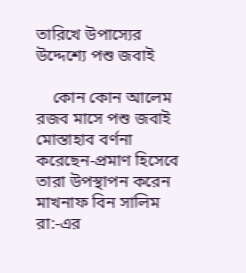তারিখে উপাস্যের উদ্দেশ্যে পশু জবাই

    কোন কোন আলেম রজব মাসে পশু জবাই মোস্তাহাব বর্ণনা করেছেন-প্রমাণ হিসেবে তারা উপস্থাপন করেন মাখনাফ বিন সালিম রা:-এর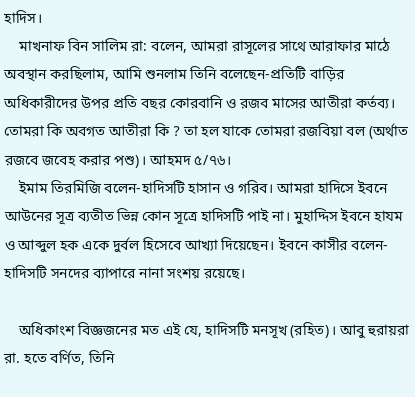হাদিস।
    মাখনাফ বিন সালিম রা: বলেন, আমরা রাসূলের সাথে আরাফার মাঠে অবস্থান করছিলাম, আমি শুনলাম তিনি বলেছেন-প্রতিটি বাড়ির অধিকারীদের উপর প্রতি বছর কোরবানি ও রজব মাসের আতীরা কর্তব্য। তোমরা কি অবগত আতীরা কি ? তা হল যাকে তোমরা রজবিয়া বল (অর্থাত রজবে জবেহ করার পশু)। আহমদ ৫/৭৬।
    ইমাম তিরমিজি বলেন-হাদিসটি হাসান ও গরিব। আমরা হাদিসে ইবনে আউনের সূত্র ব্যতীত ভিন্ন কোন সূত্রে হাদিসটি পাই না। মুহাদ্দিস ইবনে হাযম ও আব্দুল হক একে দুর্বল হিসেবে আখ্যা দিয়েছেন। ইবনে কাসীর বলেন-হাদিসটি সনদের ব্যাপারে নানা সংশয় রয়েছে।

    অধিকাংশ বিজ্ঞজনের মত এই যে, হাদিসটি মনসূখ (রহিত)। আবু হুরায়রা রা. হতে বর্ণিত, তিনি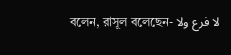বলেন, রাসূল বলেছেন- لا فرع ولا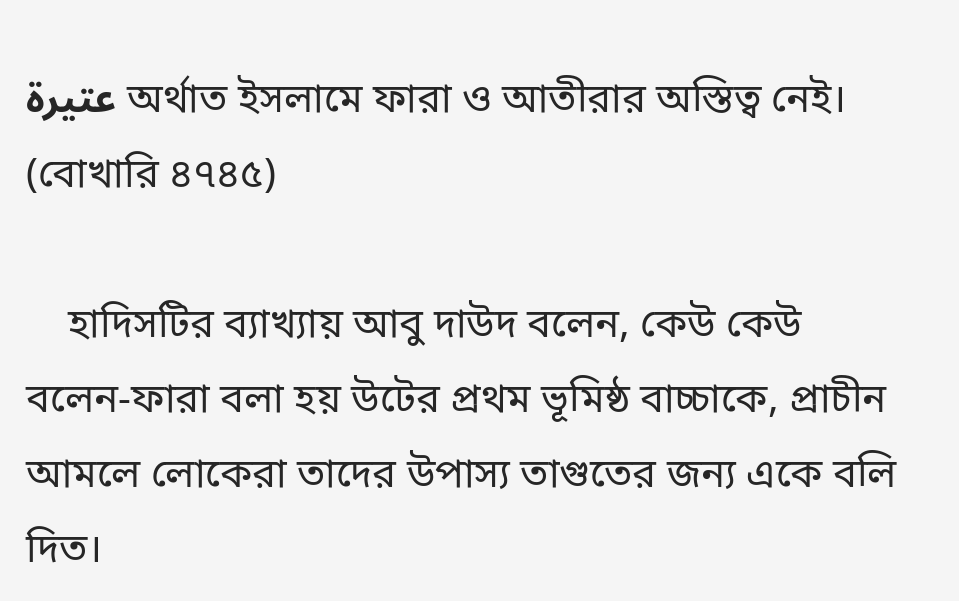عتيرة অর্থাত ইসলামে ফারা ও আতীরার অস্তিত্ব নেই। (বোখারি ৪৭৪৫)

    হাদিসটির ব্যাখ্যায় আবু দাউদ বলেন, কেউ কেউ বলেন-ফারা বলা হয় উটের প্রথম ভূমিষ্ঠ বাচ্চাকে, প্রাচীন আমলে লোকেরা তাদের উপাস্য তাগুতের জন্য একে বলি দিত।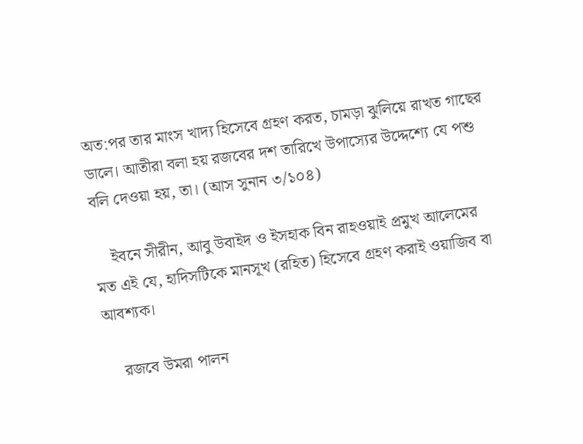অত:পর তার মাংস খাদ্য হিসেবে গ্রহণ করত, চামড়া ঝুলিয়ে রাখত গাছের ডালে। আতীরা বলা হয় রজবের দশ তারিখে উপাস্যের উদ্দেশ্যে যে পশু বলি দেওয়া হয়, তা। (আস সুনান ৩/১০৪)

    ইবনে সীরীন, আবু উবাইদ ও ইসহাক বিন রাহওয়াই প্রমুখ আলেমের মত এই যে, হাদিসটিকে মানসূখ (রহিত) হিসেবে গ্রহণ করাই ওয়াজিব বা আবশ্যক।

    রজবে উমরা পালন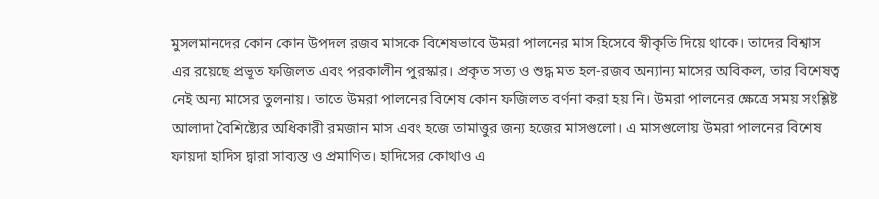মুসলমানদের কোন কোন উপদল রজব মাসকে বিশেষভাবে উমরা পালনের মাস হিসেবে স্বীকৃতি দিয়ে থাকে। তাদের বিশ্বাস এর রয়েছে প্রভূত ফজিলত এবং পরকালীন পুরস্কার। প্রকৃত সত্য ও শুদ্ধ মত হল-রজব অন্যান্য মাসের অবিকল, তার বিশেষত্ব নেই অন্য মাসের তুলনায়। তাতে উমরা পালনের বিশেষ কোন ফজিলত বর্ণনা করা হয় নি। উমরা পালনের ক্ষেত্রে সময় সংশ্লিষ্ট আলাদা বৈশিষ্ট্যের অধিকারী রমজান মাস এবং হজে তামাত্তুর জন্য হজের মাসগুলো। এ মাসগুলোয় উমরা পালনের বিশেষ ফায়দা হাদিস দ্বারা সাব্যস্ত ও প্রমাণিত। হাদিসের কোথাও এ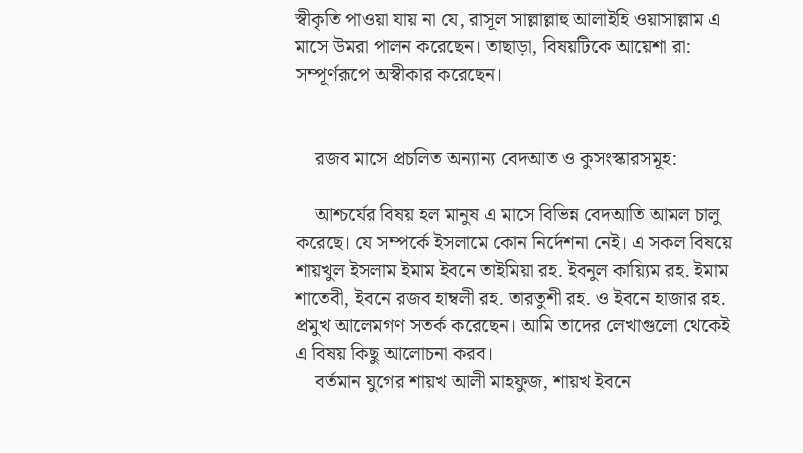স্বীকৃতি পাওয়া যায় না যে, রাসূল সাল্লাল্লাহু আলাইহি ওয়াসাল্লাম এ মাসে উমরা পালন করেছেন। তাছাড়া, বিষয়টিকে আয়েশা রা: সম্পূর্ণরূপে অস্বীকার করেছেন।


    রজব মাসে প্রচলিত অন্যান্য বেদআত ও কুসংস্কারসমূহ:

    আশ্চর্যের বিষয় হল মানুষ এ মাসে বিভিন্ন বেদআতি আমল চালু করেছে। যে সম্পর্কে ইসলামে কোন নির্দেশনা নেই। এ সকল বিষয়ে শায়খুল ইসলাম ইমাম ইবনে তাইমিয়া রহ. ইবনুল কায়্যিম রহ. ইমাম শাতেবী, ইবনে রজব হাম্বলী রহ. তারতুশী রহ. ও ইবনে হাজার রহ. প্রমুখ আলেমগণ সতর্ক করেছেন। আমি তাদের লেখাগুলো থেকেই এ বিষয় কিছু আলোচনা করব।
    বর্তমান যুগের শায়খ আলী মাহফুজ, শায়খ ইবনে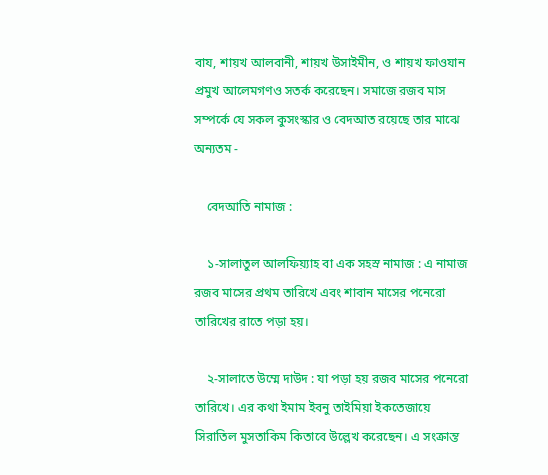বায, শায়খ আলবানী, শায়খ উসাইমীন, ও শায়খ ফাওযান প্রমুখ আলেমগণও সতর্ক করেছেন। সমাজে রজব মাস সম্পর্কে যে সকল কুসংস্কার ও বেদআত রয়েছে তার মাঝে অন্যতম -

    বেদআতি নামাজ :

    ১-সালাতুল আলফিয়্যাহ বা এক সহস্র নামাজ : এ নামাজ রজব মাসের প্রথম তারিখে এবং শাবান মাসের পনেরো তারিখের রাতে পড়া হয়।

    ২-সালাতে উম্মে দাউদ : যা পড়া হয় রজব মাসের পনেরো তারিখে। এর কথা ইমাম ইবনু তাইমিয়া ইকতেজায়ে সিরাতিল মুসতাকিম কিতাবে উল্লেখ করেছেন। এ সংক্রান্ত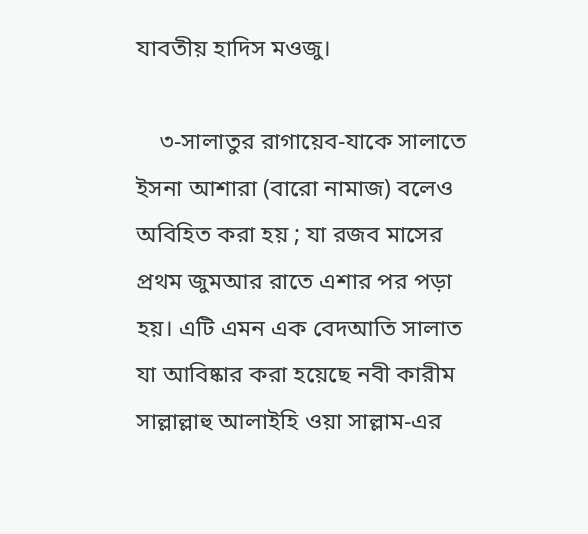যাবতীয় হাদিস মওজু।

    ৩-সালাতুর রাগায়েব-যাকে সালাতে ইসনা আশারা (বারো নামাজ) বলেও অবিহিত করা হয় ; যা রজব মাসের প্রথম জুমআর রাতে এশার পর পড়া হয়। এটি এমন এক বেদআতি সালাত যা আবিষ্কার করা হয়েছে নবী কারীম সাল্লাল্লাহু আলাইহি ওয়া সাল্লাম-এর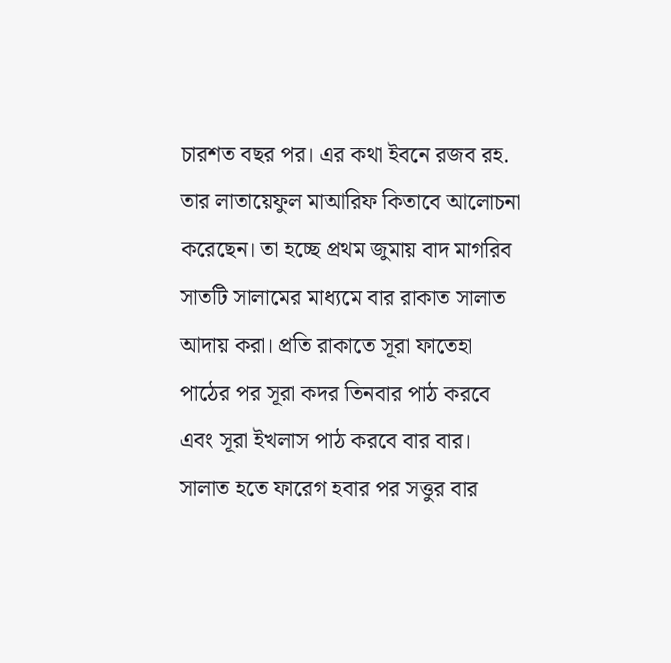চারশত বছর পর। এর কথা ইবনে রজব রহ. তার লাতায়েফুল মাআরিফ কিতাবে আলোচনা করেছেন। তা হচ্ছে প্রথম জুমায় বাদ মাগরিব সাতটি সালামের মাধ্যমে বার রাকাত সালাত আদায় করা। প্রতি রাকাতে সূরা ফাতেহা পাঠের পর সূরা কদর তিনবার পাঠ করবে এবং সূরা ইখলাস পাঠ করবে বার বার। সালাত হতে ফারেগ হবার পর সত্তুর বার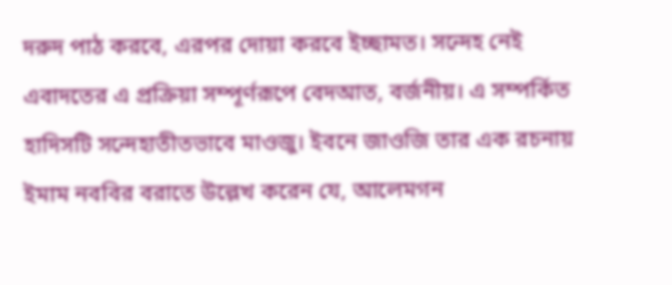দরুদ পাঠ করবে, এরপর দোয়া করবে ইচ্ছামত। সন্দেহ নেই এবাদতের এ প্রক্রিয়া সম্পূর্ণরূপে বেদআত, বর্জনীয়। এ সম্পর্কিত হাদিসটি সন্দেহাতীতভাবে মাওজু। ইবনে জাওজি তার এক রচনায় ইমাম নববির বরাতে উল্লেখ করেন যে, আলেমগন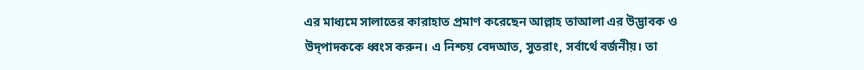এর মাধ্যমে সালাতের কারাহাত প্রমাণ করেছেন আল্লাহ তাআলা এর উদ্ভাবক ও উদ্‌পাদককে ধ্বংস করুন। এ নিশ্চয় বেদআত, সুতরাং, সর্বার্থে বর্জনীয়। তা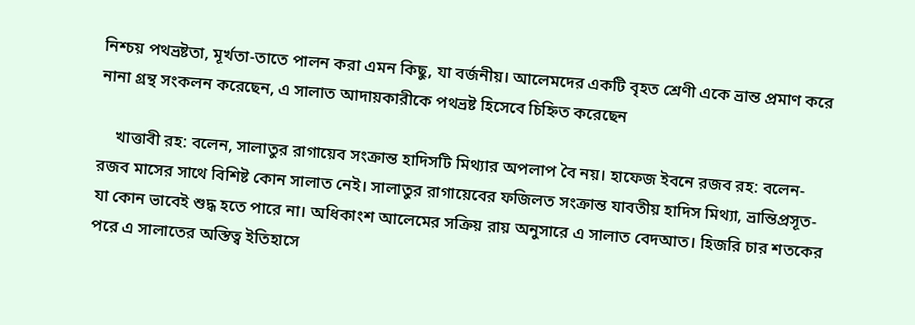নিশ্চয় পথভ্রষ্টতা, মূর্খতা-তাতে পালন করা এমন কিছু, যা বর্জনীয়। আলেমদের একটি বৃহত শ্রেণী একে ভ্রান্ত প্রমাণ করে নানা গ্রন্থ সংকলন করেছেন, এ সালাত আদায়কারীকে পথভ্রষ্ট হিসেবে চিহ্নিত করেছেন

    খাত্তাবী রহ: বলেন, সালাতুর রাগায়েব সংক্রান্ত হাদিসটি মিথ্যার অপলাপ বৈ নয়। হাফেজ ইবনে রজব রহ: বলেন-রজব মাসের সাথে বিশিষ্ট কোন সালাত নেই। সালাতুর রাগায়েবের ফজিলত সংক্রান্ত যাবতীয় হাদিস মিথ্যা, ভ্রান্তিপ্রসূত-যা কোন ভাবেই শুদ্ধ হতে পারে না। অধিকাংশ আলেমের সক্রিয় রায় অনুসারে এ সালাত বেদআত। হিজরি চার শতকের পরে এ সালাতের অস্তিত্ব ইতিহাসে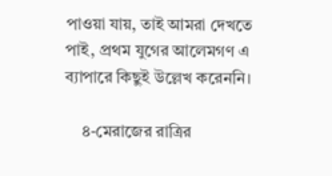পাওয়া যায়, তাই আমরা দেখতে পাই, প্রথম যুগের আলেমগণ এ ব্যাপারে কিছুই উল্লেখ করেননি।

    ৪-মেরাজের রাত্রির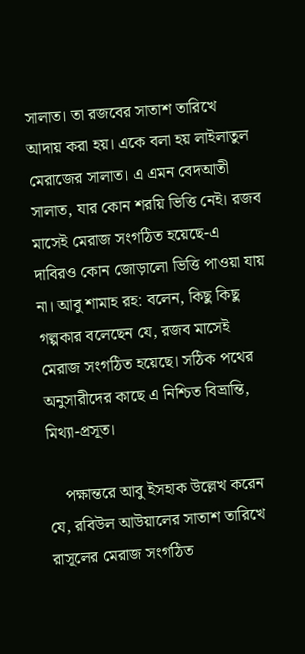সালাত। তা রজবের সাতাশ তারিখে আদায় করা হয়। একে বলা হয় লাইলাতুল মেরাজের সালাত। এ এমন বেদআতী সালাত, যার কোন শরয়ি ভিত্তি নেই। রজব মাসেই মেরাজ সংগঠিত হয়েছে-এ দাবিরও কোন জোড়ালো ভিত্তি পাওয়া যায় না। আবু শামাহ রহ: বলেন, কিছু কিছু গল্পকার বলেছেন যে, রজব মাসেই মেরাজ সংগঠিত হয়েছে। সঠিক পথের অনুসারীদের কাছে এ নিশ্চিত বিভ্রান্তি, মিথ্যা-প্রসূত।

    পক্ষান্তরে আবু ইসহাক উল্লেখ করেন যে, রবিউল আউয়ালের সাতাশ তারিখে রাসূলের মেরাজ সংগঠিত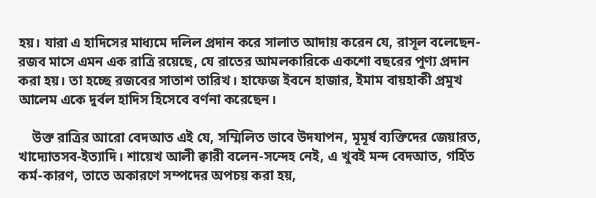হয়। যারা এ হাদিসের মাধ্যমে দলিল প্রদান করে সালাত আদায় করেন যে, রাসূল বলেছেন-রজব মাসে এমন এক রাত্রি রয়েছে, যে রাতের আমলকারিকে একশো বছরের পুণ্য প্রদান করা হয়। তা হচ্ছে রজবের সাতাশ তারিখ। হাফেজ ইবনে হাজার, ইমাম বায়হাকী প্রমুখ আলেম একে দুর্বল হাদিস হিসেবে বর্ণনা করেছেন।

    উক্ত রাত্রির আরো বেদআত এই যে, সম্মিলিত ভাবে উদযাপন, মূমূর্ষ ব্যক্তিদের জেয়ারত, খাদ্যোতসব-ইত্যাদি। শায়েখ আলী ক্বারী বলেন-সন্দেহ নেই, এ খুবই মন্দ বেদআত, গর্হিত কর্ম-কারণ, তাতে অকারণে সম্পদের অপচয় করা হয়,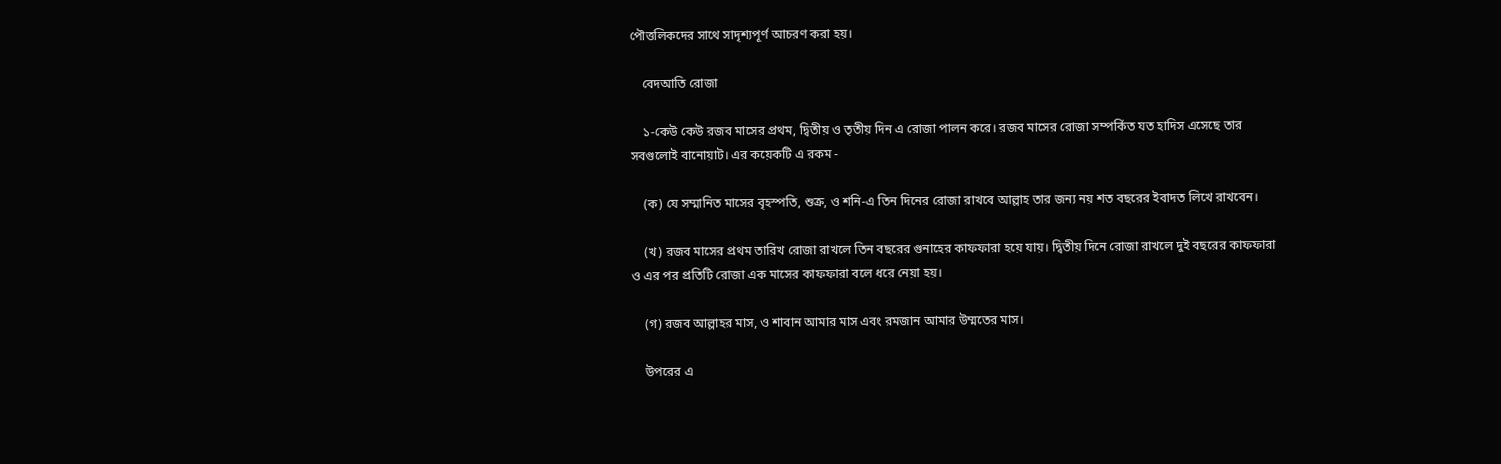পৌত্তলিকদের সাথে সাদৃশ্যপূর্ণ আচরণ করা হয়।

    বেদআতি রোজা

    ১-কেউ কেউ রজব মাসের প্রথম, দ্বিতীয় ও তৃতীয় দিন এ রোজা পালন করে। রজব মাসের রোজা সম্পর্কিত যত হাদিস এসেছে তার সবগুলোই বানোয়াট। এর কয়েকটি এ রকম -

    (ক) যে সম্মানিত মাসের বৃহস্পতি, শুক্র, ও শনি-এ তিন দিনের রোজা রাখবে আল্লাহ তার জন্য নয় শত বছরের ইবাদত লিখে রাখবেন।

    (খ) রজব মাসের প্রথম তারিখ রোজা রাখলে তিন বছরের গুনাহের কাফফারা হয়ে যায়। দ্বিতীয় দিনে রোজা রাখলে দুই বছরের কাফফারা ও এর পর প্রতিটি রোজা এক মাসের কাফফারা বলে ধরে নেয়া হয়।

    (গ) রজব আল্লাহর মাস, ও শাবান আমার মাস এবং রমজান আমার উম্মতের মাস।

    উপরের এ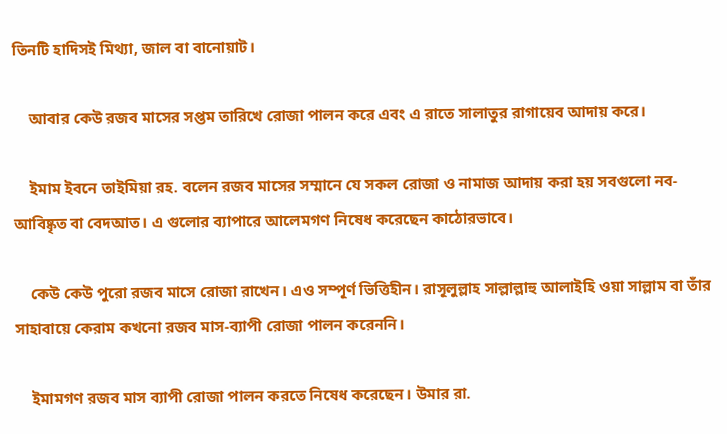তিনটি হাদিসই মিথ্যা, জাল বা বানোয়াট।

    আবার কেউ রজব মাসের সপ্তম তারিখে রোজা পালন করে এবং এ রাতে সালাতুর রাগায়েব আদায় করে।

    ইমাম ইবনে তাইমিয়া রহ. বলেন রজব মাসের সম্মানে যে সকল রোজা ও নামাজ আদায় করা হয় সবগুলো নব-আবিষ্কৃত বা বেদআত। এ গুলোর ব্যাপারে আলেমগণ নিষেধ করেছেন কাঠোরভাবে।

    কেউ কেউ পুরো রজব মাসে রোজা রাখেন। এও সম্পূর্ণ ভিত্তিহীন। রাসূলুল্লাহ সাল্লাল্লাহু আলাইহি ওয়া সাল্লাম বা তাঁর সাহাবায়ে কেরাম কখনো রজব মাস-ব্যাপী রোজা পালন করেননি।

    ইমামগণ রজব মাস ব্যাপী রোজা পালন করতে নিষেধ করেছেন। উমার রা.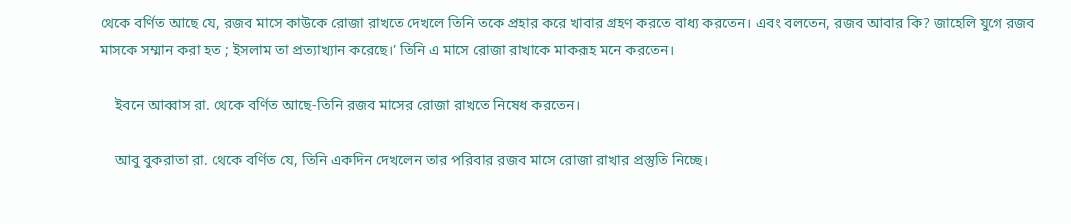থেকে বর্ণিত আছে যে, রজব মাসে কাউকে রোজা রাখতে দেখলে তিনি তকে প্রহার করে খাবার গ্রহণ করতে বাধ্য করতেন। এবং বলতেন, রজব আবার কি? জাহেলি যুগে রজব মাসকে সম্মান করা হত ; ইসলাম তা প্রত্যাখ্যান করেছে।’ তিনি এ মাসে রোজা রাখাকে মাকরূহ মনে করতেন।

    ইবনে আব্বাস রা. থেকে বর্ণিত আছে-তিনি রজব মাসের রোজা রাখতে নিষেধ করতেন।

    আবু বুকরাতা রা. থেকে বর্ণিত যে, তিনি একদিন দেখলেন তার পরিবার রজব মাসে রোজা রাখার প্রস্তুতি নিচ্ছে।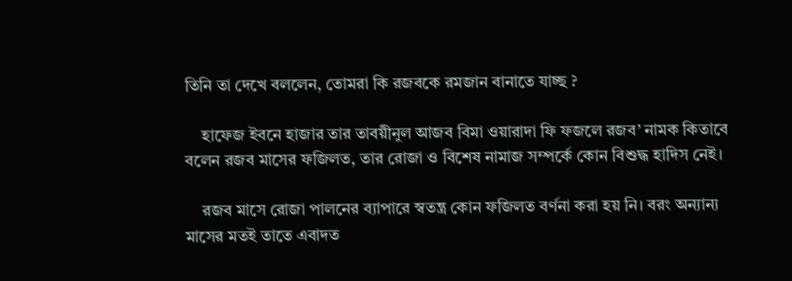তিনি তা দেখে বললেন, তোমরা কি রজবকে রমজান বানাতে যাচ্ছ ?

    হাফেজ ইবনে হাজার তার তাবয়ীনুল আজব বিমা ওয়ারাদা ফি ফজলে রজব’ নামক কিতাবে বলেন রজব মাসের ফজিলত, তার রোজা ও বিশেষ নামাজ সম্পর্কে কোন বিশুদ্ধ হাদিস নেই।

    রজব মাসে রোজা পালনের ব্যাপারে স্বতন্ত্র কোন ফজিলত বর্ণনা করা হয় নি। বরং অন্যান্য মাসের মতই তাতে এবাদত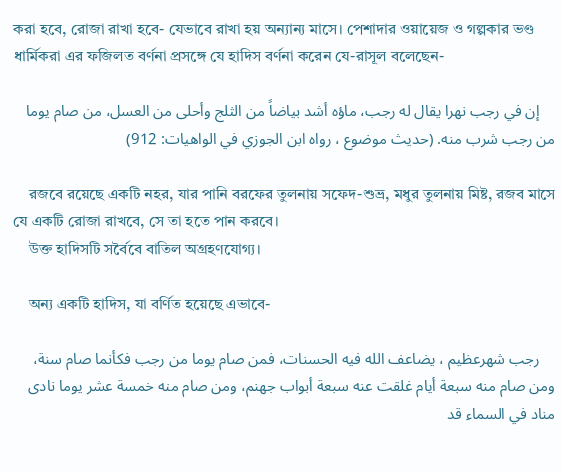করা হবে, রোজা রাখা হবে- যেভাবে রাখা হয় অন্যান্য মাসে। পেশাদার ওয়ায়েজ ও গল্পকার ভণ্ড ধার্মিকরা এর ফজিলত বর্ণনা প্রসঙ্গে যে হাদিস বর্ণনা করেন যে-রাসূল বলেছেন-

    إن في رجب نهرا يقال له رجب، ماؤه أشد بياضاً من الثلج وأحلى من العسل، من صام يوما من رجب شرب منه. (حديث موضوع ، رواه ابن الجوزي في الواهيات: 912)

    রজবে রয়েছে একটি নহর, যার পানি বরফের তুলনায় সফেদ-শুভ্র, মধুর তুলনায় মিষ্ট, রজব মাসে যে একটি রোজা রাখবে, সে তা হতে পান করবে।
    উক্ত হাদিসটি সর্বৈবে বাতিল অগ্রহণযোগ্য।

    অন্য একটি হাদিস, যা বর্ণিত হয়েছে এভাবে-

    رجب شهرعظيم ، يضاعف الله فيه الحسنات، فمن صام يوما من رجب فكأنما صام سنة، ومن صام منه سبعة أيام غلقت عنه سبعة أبواب جهنم، ومن صام منه خمسة عشر يوما نادى مناد في السماء قد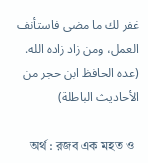غفر لك ما مضى فاستأنف العمل، ومن زاد زاده الله. (عده الحافظ ابن حجر من الأحاديث الباطلة)

    অর্থ : রজব এক মহত ও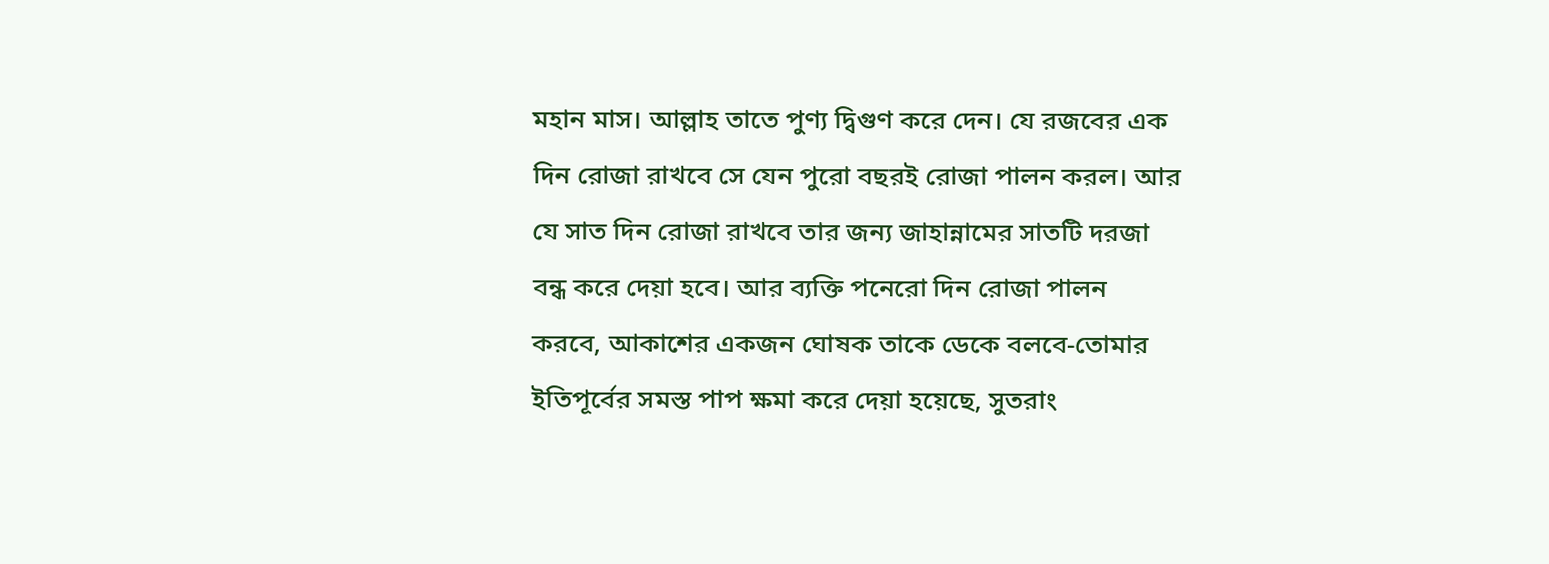মহান মাস। আল্লাহ তাতে পুণ্য দ্বিগুণ করে দেন। যে রজবের এক দিন রোজা রাখবে সে যেন পুরো বছরই রোজা পালন করল। আর যে সাত দিন রোজা রাখবে তার জন্য জাহান্নামের সাতটি দরজা বন্ধ করে দেয়া হবে। আর ব্যক্তি পনেরো দিন রোজা পালন করবে, আকাশের একজন ঘোষক তাকে ডেকে বলবে-তোমার ইতিপূর্বের সমস্ত পাপ ক্ষমা করে দেয়া হয়েছে, সুতরাং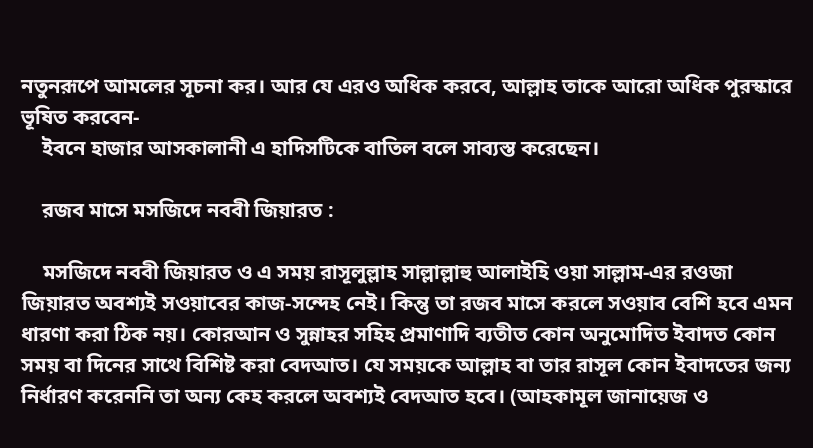নতুনরূপে আমলের সূচনা কর। আর যে এরও অধিক করবে, আল্লাহ তাকে আরো অধিক পুরস্কারে ভূষিত করবেন-
    ইবনে হাজার আসকালানী এ হাদিসটিকে বাতিল বলে সাব্যস্ত করেছেন।

    রজব মাসে মসজিদে নববী জিয়ারত :

    মসজিদে নববী জিয়ারত ও এ সময় রাসূলুল্লাহ সাল্লাল্লাহু আলাইহি ওয়া সাল্লাম-এর রওজা জিয়ারত অবশ্যই সওয়াবের কাজ-সন্দেহ নেই। কিন্তু তা রজব মাসে করলে সওয়াব বেশি হবে এমন ধারণা করা ঠিক নয়। কোরআন ও সুন্নাহর সহিহ প্রমাণাদি ব্যতীত কোন অনুমোদিত ইবাদত কোন সময় বা দিনের সাথে বিশিষ্ট করা বেদআত। যে সময়কে আল্লাহ বা তার রাসূল কোন ইবাদতের জন্য নির্ধারণ করেননি তা অন্য কেহ করলে অবশ্যই বেদআত হবে। (আহকামূল জানায়েজ ও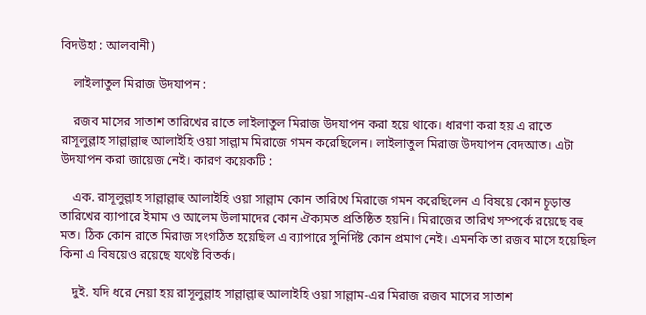বিদউহা : আলবানী)

    লাইলাতুল মিরাজ উদযাপন :

    রজব মাসের সাতাশ তারিখের রাতে লাইলাতুল মিরাজ উদযাপন করা হয়ে থাকে। ধারণা করা হয় এ রাতে রাসূলুল্লাহ সাল্লাল্লাহু আলাইহি ওয়া সাল্লাম মিরাজে গমন করেছিলেন। লাইলাতুল মিরাজ উদযাপন বেদআত। এটা উদযাপন করা জায়েজ নেই। কারণ কয়েকটি :

    এক. রাসূলুল্লাহ সাল্লাল্লাহু আলাইহি ওয়া সাল্লাম কোন তারিখে মিরাজে গমন করেছিলেন এ বিষয়ে কোন চূড়ান্ত তারিখের ব্যাপারে ইমাম ও আলেম উলামাদের কোন ঐক্যমত প্রতিষ্ঠিত হয়নি। মিরাজের তারিখ সম্পর্কে রয়েছে বহু মত। ঠিক কোন রাতে মিরাজ সংগঠিত হয়েছিল এ ব্যাপারে সুনির্দিষ্ট কোন প্রমাণ নেই। এমনকি তা রজব মাসে হয়েছিল কিনা এ বিষয়েও রয়েছে যথেষ্ট বিতর্ক।

    দুই. যদি ধরে নেয়া হয় রাসূলুল্লাহ সাল্লাল্লাহু আলাইহি ওয়া সাল্লাম-এর মিরাজ রজব মাসের সাতাশ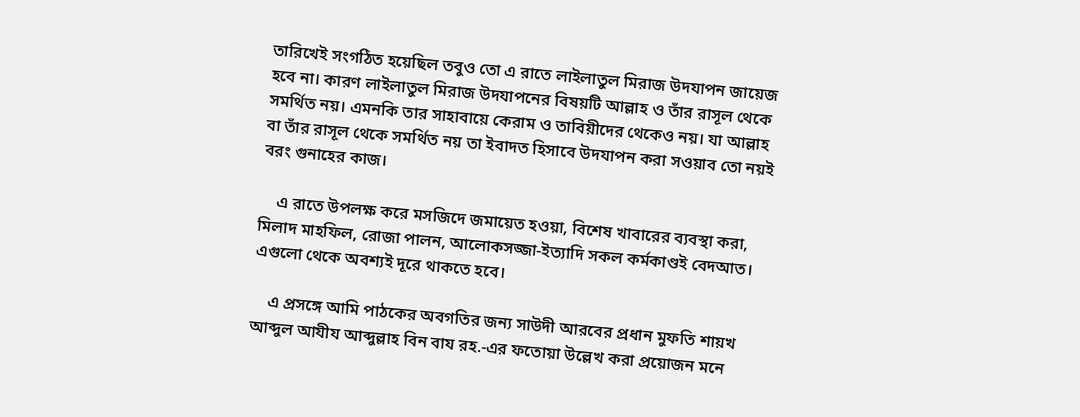তারিখেই সংগঠিত হয়েছিল তবুও তো এ রাতে লাইলাতুল মিরাজ উদযাপন জায়েজ হবে না। কারণ লাইলাতুল মিরাজ উদযাপনের বিষয়টি আল্লাহ ও তাঁর রাসূল থেকে সমর্থিত নয়। এমনকি তার সাহাবায়ে কেরাম ও তাবিয়ীদের থেকেও নয়। যা আল্লাহ বা তাঁর রাসূল থেকে সমর্থিত নয় তা ইবাদত হিসাবে উদযাপন করা সওয়াব তো নয়ই বরং গুনাহের কাজ।

    এ রাতে উপলক্ষ করে মসজিদে জমায়েত হওয়া, বিশেষ খাবারের ব্যবস্থা করা, মিলাদ মাহফিল, রোজা পালন, আলোকসজ্জা-ইত্যাদি সকল কর্মকাণ্ডই বেদআত। এগুলো থেকে অবশ্যই দূরে থাকতে হবে।

    এ প্রসঙ্গে আমি পাঠকের অবগতির জন্য সাউদী আরবের প্রধান মুফতি শায়খ আব্দুল আযীয আব্দুল্লাহ বিন বায রহ.-এর ফতোয়া উল্লেখ করা প্রয়োজন মনে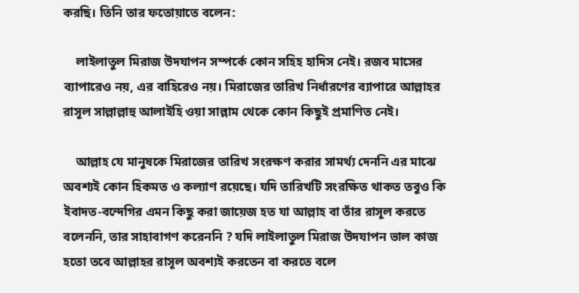করছি। তিনি তার ফতোয়াতে বলেন:

    লাইলাতুল মিরাজ উদযাপন সম্পর্কে কোন সহিহ হাদিস নেই। রজব মাসের ব্যাপারেও নয়, এর বাহিরেও নয়। মিরাজের তারিখ নির্ধারণের ব্যাপারে আল্লাহর রাসূল সাল্লাল্লাহু আলাইহি ওয়া সাল্লাম থেকে কোন কিছুই প্রমাণিত নেই।

    আল্লাহ যে মানুষকে মিরাজের তারিখ সংরক্ষণ করার সামর্থ্য দেননি এর মাঝে অবশ্যই কোন হিকমত ও কল্যাণ রয়েছে। যদি তারিখটি সংরক্ষিত থাকত তবুও কি ইবাদত-বন্দেগির এমন কিছু করা জায়েজ হত যা আল্লাহ বা তাঁর রাসূল করতে বলেননি, তার সাহাবাগণ করেননি ? যদি লাইলাতুল মিরাজ উদযাপন ভাল কাজ হতো তবে আল্লাহর রাসূল অবশ্যই করতেন বা করতে বলে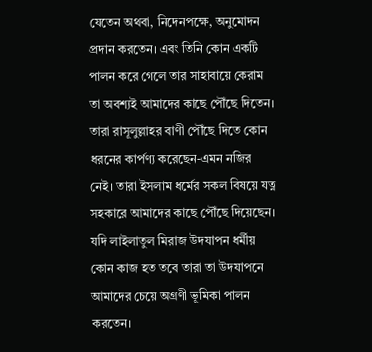যেতেন অথবা, নিদেনপক্ষে, অনুমোদন প্রদান করতেন। এবং তিনি কোন একটি পালন করে গেলে তার সাহাবায়ে কেরাম তা অবশ্যই আমাদের কাছে পৌঁছে দিতেন। তারা রাসূলুল্লাহর বাণী পৌঁছে দিতে কোন ধরনের কার্পণ্য করেছেন-এমন নজির নেই। তারা ইসলাম ধর্মের সকল বিষয়ে যত্ন সহকারে আমাদের কাছে পৌঁছে দিয়েছেন। যদি লাইলাতুল মিরাজ উদযাপন ধর্মীয় কোন কাজ হত তবে তারা তা উদযাপনে আমাদের চেয়ে অগ্রণী ভূমিকা পালন করতেন।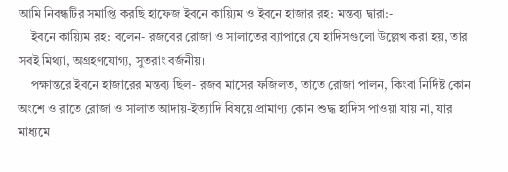আমি নিবন্ধটির সমাপ্তি করছি হাফেজ ইবনে কায়্যিম ও ইবনে হাজার রহ: মন্তব্য দ্বারা:-
    ইবনে কায়্যিম রহ: বলেন- রজবের রোজা ও সালাতের ব্যাপারে যে হাদিসগুলো উল্লেখ করা হয়, তার সবই মিথ্যা, অগ্রহণযোগ্য, সুতরাং বর্জনীয়।
    পক্ষান্তরে ইবনে হাজারের মন্তব্য ছিল- রজব মাসের ফজিলত, তাতে রোজা পালন, কিংবা নির্দিষ্ট কোন অংশে ও রাতে রোজা ও সালাত আদায়-ইত্যাদি বিষয়ে প্রামাণ্য কোন শুদ্ধ হাদিস পাওয়া যায় না, যার মাধ্যমে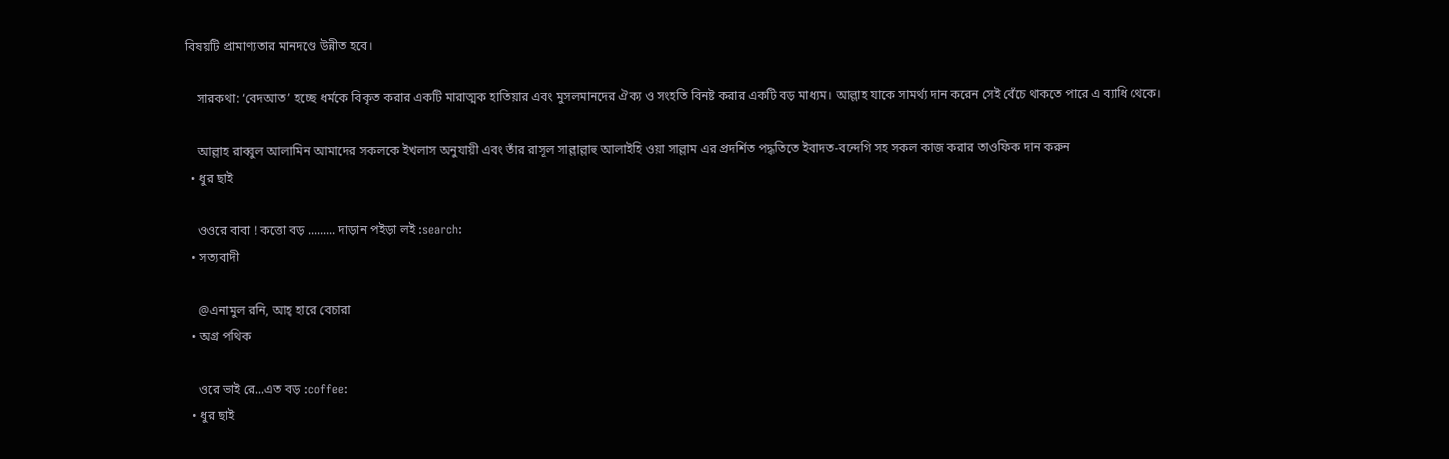বিষয়টি প্রামাণ্যতার মানদণ্ডে উন্নীত হবে।

    সারকথা: ‘বেদআত’ হচ্ছে ধর্মকে বিকৃত করার একটি মারাত্মক হাতিয়ার এবং মুসলমানদের ঐক্য ও সংহতি বিনষ্ট করার একটি বড় মাধ্যম। আল্লাহ যাকে সামর্থ্য দান করেন সেই বেঁচে থাকতে পারে এ ব্যাধি থেকে।

    আল্লাহ রাব্বুল আলামিন আমাদের সকলকে ইখলাস অনুযায়ী এবং তাঁর রাসূল সাল্লাল্লাহু আলাইহি ওয়া সাল্লাম এর প্রদর্শিত পদ্ধতিতে ইবাদত-বন্দেগি সহ সকল কাজ করার তাওফিক দান করুন
  • ধুর ছাই

    ওওরে বাবা ! কত্তো বড় ......... দাড়ান পইড়া লই :search:
  • সত্যবাদী

    @এনামুল রনি, আহ্ হারে বেচারা
  • অগ্র পথিক

    ওরে ভাই রে...এত বড় :coffee:
  • ধুর ছাই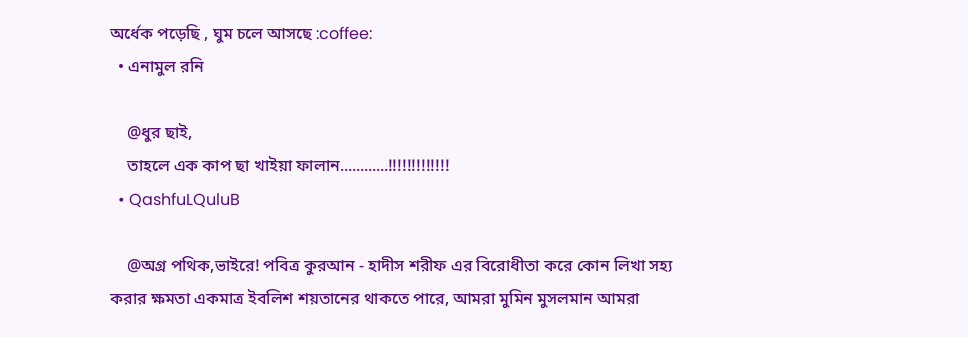অর্ধেক পড়েছি , ঘুম চলে আসছে :coffee:
  • এনামুল রনি

    @ধুর ছাই,
    তাহলে এক কাপ ছা খাইয়া ফালান............!!!!!!!!!!!!!
  • QashfuLQuluB

    @অগ্র পথিক,ভাইরে! পবিত্র কুরআন - হাদীস শরীফ এর বিরোধীতা করে কোন লিখা সহ্য করার ক্ষমতা একমাত্র ইবলিশ শয়তানের থাকতে পারে, আমরা মুমিন মুসলমান আমরা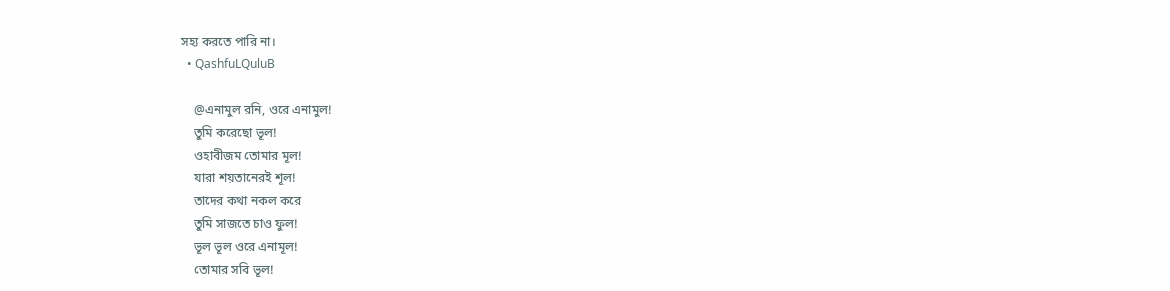সহ্য করতে পারি না।
  • QashfuLQuluB

    @এনামুল রনি, ওরে এনামুল!
    তুমি করেছো ভূল!
    ওহাবীজম তোমার মূল!
    যারা শয়তানেরই শূল!
    তাদের কথা নকল করে
    তুমি সাজতে চাও ফুল!
    ভূল ভূল ওরে এনামূল!
    তোমার সবি ভূল!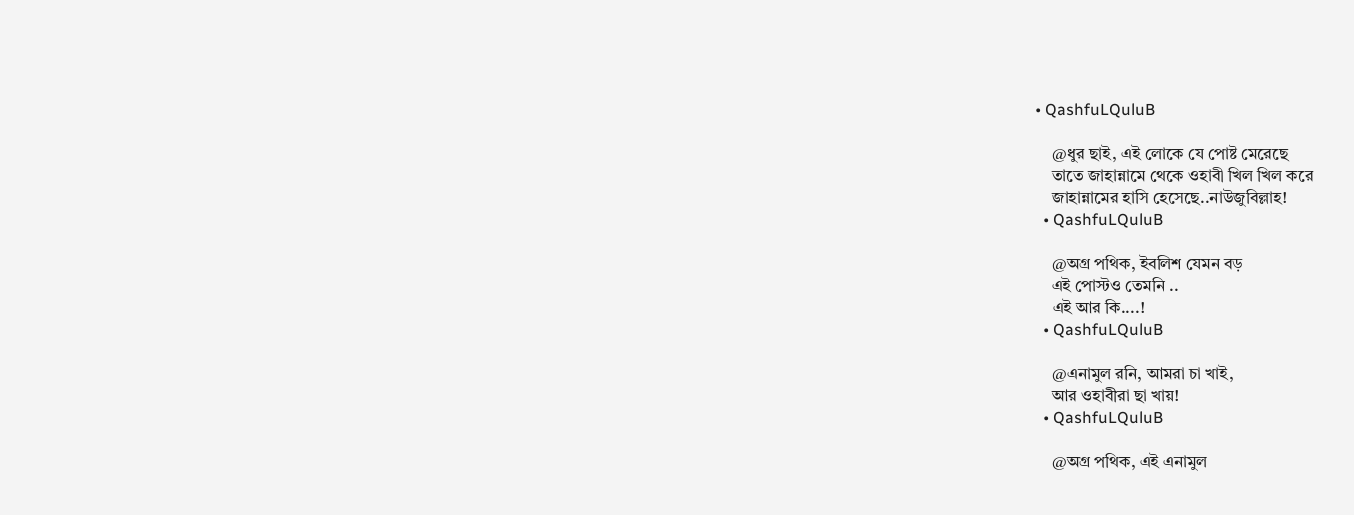• QashfuLQuluB

    @ধুর ছাই, এই লোকে যে পোষ্ট মেরেছে
    তাতে জাহান্নামে থেকে ওহাবী খিল খিল করে
    জাহান্নামের হাসি হেসেছে..নাউজুবিল্লাহ!
  • QashfuLQuluB

    @অগ্র পথিক, ইবলিশ যেমন বড়
    এই পোস্টও তেমনি ..
    এই আর কি....!
  • QashfuLQuluB

    @এনামুল রনি, আমরা চা খাই,
    আর ওহাবীরা ছা খায়!
  • QashfuLQuluB

    @অগ্র পথিক, এই এনামুল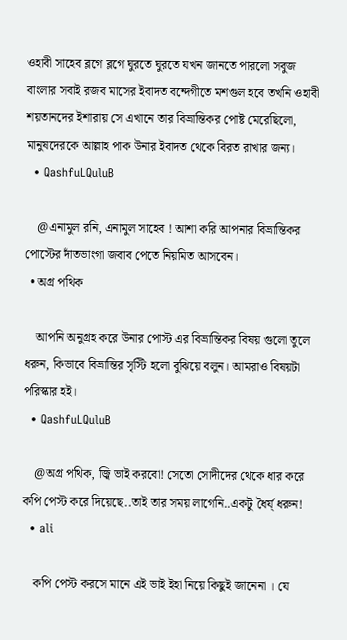ওহাবী সাহেব ব্লগে ব্লগে ঘুরতে ঘুরতে যখন জানতে পারলো সবুজ বাংলার সবাই রজব মাসের ইবাদত বন্দেগীতে মশগুল হবে তখনি ওহাবী শয়তানদের ইশারায় সে এখানে তার বিভ্রান্তিকর পোষ্ট মেরেছিলো, মানুষদেরকে আল্লাহ পাক উনার ইবাদত থেকে বিরত রাখার জন্য।
  • QashfuLQuluB

    @এনামুল রনি, এনামুল সাহেব ! আশা করি আপনার বিভ্রান্তিকর পোস্টের দাঁতভাংগা জবাব পেতে নিয়মিত আসবেন।
  • অগ্র পথিক

    আপনি অনুগ্রহ করে উনার পোস্ট এর বিভ্রান্তিকর বিষয় গুলো তুলে ধরুন, কিভাবে বিভ্রান্তির সৃস্টি হলো বুঝিয়ে বলুন। আমরাও বিষয়টা পরিস্কার হই।
  • QashfuLQuluB

    @অগ্র পথিক, জ্বি ভাই করবো! সেতো সোদীদের থেকে ধার করে কপি পেস্ট করে দিয়েছে..তাই তার সময় লাগেনি..একটু ধৈর্য্ ধরুন!
  • ali

    কপি পেস্ট করসে মানে এই ভাই ইহা নিয়ে কিছুই জানেনা । যে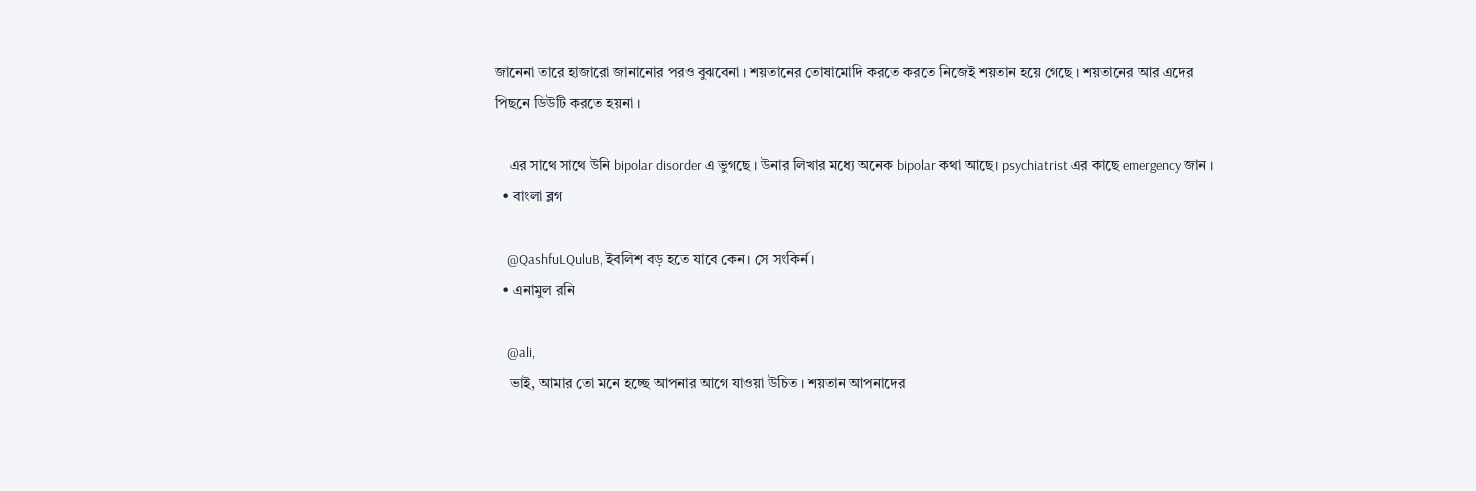জানেনা তারে হাজারো জানানোর পরও বুঝবেনা । শয়তানের তোষামোদি করতে করতে নিজেই শয়তান হয়ে গেছে । শয়তানের আর এদের পিছনে ডিউটি করতে হয়না ।

    এর সাথে সাথে উনি bipolar disorder এ ভুগছে । উনার লিখার মধ্যে অনেক bipolar কথা আছে। psychiatrist এর কাছে emergency জান ।
  • বাংলা ব্লগ

    @QashfuLQuluB, ইবলিশ বড় হতে যাবে কেন। সে সংকির্ন।
  • এনামুল রনি

    @ali,
    ভাই, আমার তো মনে হচ্ছে আপনার আগে যাওয়া উচিত । শয়তান আপনাদের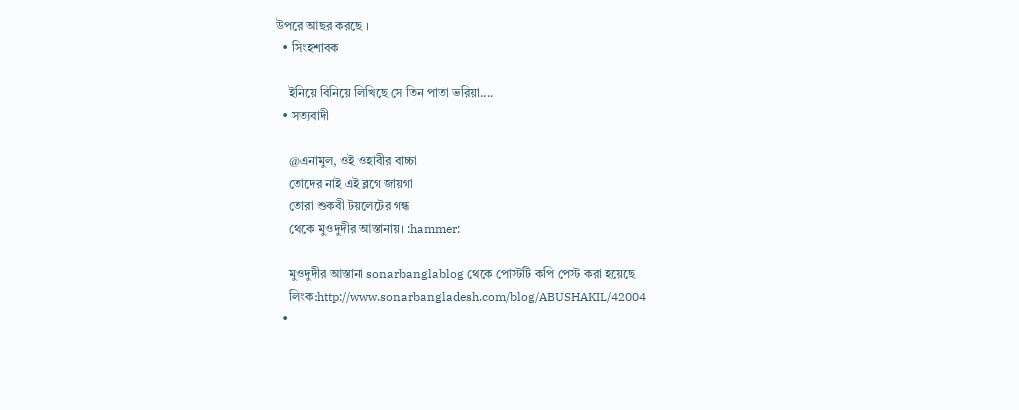উপরে আছর করছে ।
  • সিংহশাবক

    ইনিয়ে বিনিয়ে লিখিছে সে তিন পাতা ভরিয়া....
  • সত্যবাদী

    @এনামুল, ওই ওহাবীর বাচ্চা
    তোদের নাই এই ব্লগে জায়গা
    তোরা শুকবী টয়লেটের গন্ধ
    থেকে মুওদুদীর আস্তানায়। :hammer:

    মুওদুদীর আস্তানা sonarbanglablog থেকে পোস্টটি কপি পেস্ট করা হয়েছে
    লিংক:http://www.sonarbangladesh.com/blog/ABUSHAKIL/42004
  •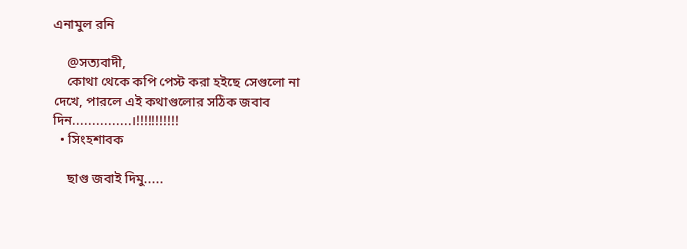এনামুল রনি

    @সত্যবাদী,
    কোথা থেকে কপি পেস্ট করা হইছে সেগুলো না দেখে, পারলে এই কথাগুলোর সঠিক জবাব দিন...............।!!!!!!!!!!!
  • সিংহশাবক

    ছাগু জবাই দিমু.....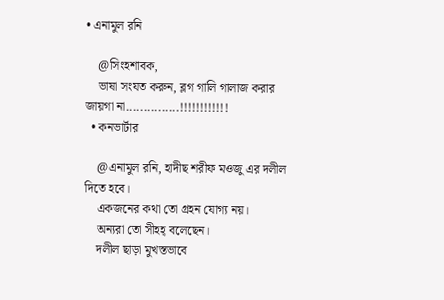• এনামুল রনি

    @সিংহশাবক,
    ভাষা সংযত করুন, ব্লগ গালি গালাজ করার জায়গা না...............!!!!!!!!!!!!
  • কনভার্টার

    @এনামুল রনি, হাদীছ শরীফ মওজু এর দলীল দিতে হবে।
    একজনের কথা তো গ্রহন যোগ্য নয়।
    অন্যরা তো সীহহ্ বলেছেন।
    দলীল ছাড়া মুখস্তভাবে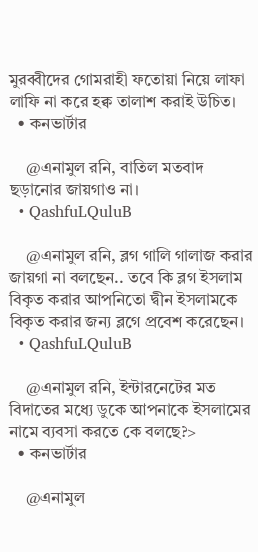মুরব্বীদের গোমরাহী ফতোয়া নিয়ে লাফা লাফি না করে হক্ব তালাশ করাই উচিত।
  • কনভার্টার

    @এনামুল রনি, বাতিল মতবাদ ছড়ানোর জায়গাও না।
  • QashfuLQuluB

    @এনামুল রনি, ব্লগ গালি গালাজ করার জায়গা না বলছেন.. তবে কি ব্লগ ইসলাম বিকৃত করার আপনিতো দ্বীন ইসলামকে বিকৃত করার জন্য ব্লগে প্রবেশ করেছেন।
  • QashfuLQuluB

    @এনামুল রনি, ইন্টারনেটের মত বিদাতের মধ্যে ডুকে আপনাকে ইসলামের নামে ব্যবসা করতে কে বলছে?>
  • কনভার্টার

    @এনামুল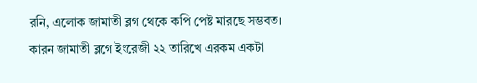রনি, এলোক জামাতী ব্লগ থেকে কপি পেষ্ট মারছে সম্ভবত। কারন জামাতী ব্লগে ইংরেজী ২২ তারিখে এরকম একটা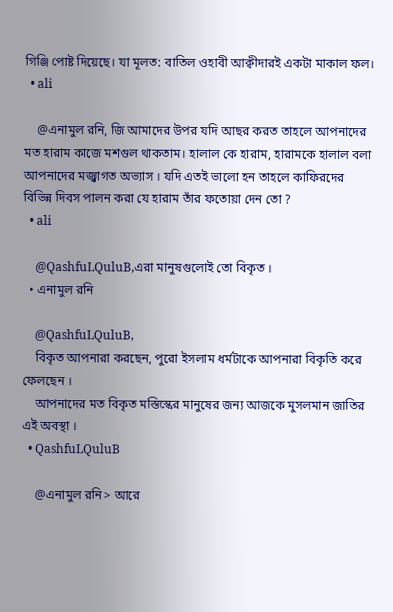গিঞ্জি পোষ্ট দিয়েছে। যা মূলত: বাতিল ওহাবী আক্বীদারই একটা মাকাল ফল।
  • ali

    @এনামুল রনি, জি আমাদের উপর যদি আছর করত তাহলে আপনাদের মত হারাম কাজে মশগুল থাকতাম। হালাল কে হারাম, হারামকে হালাল বলা আপনাদের মজ্ঝাগত অভ্যাস । যদি এতই ভালো হন তাহলে কাফিরদের বিভিন্ন দিবস পালন করা যে হারাম তাঁর ফতোয়া দেন তো ?
  • ali

    @QashfuLQuluB,এরা মানুষগুলোই তো বিকৃত ।
  • এনামুল রনি

    @QashfuLQuluB,
    বিকৃত আপনারা করছেন, পুরো ইসলাম ধর্মটাকে আপনারা বিকৃতি করে ফেলছেন ।
    আপনাদের মত বিকৃত মস্তিস্কের মানুষের জন্য আজকে মুসলমান জাতির এই অবস্থা ।
  • QashfuLQuluB

    @এনামুল রনি> আরে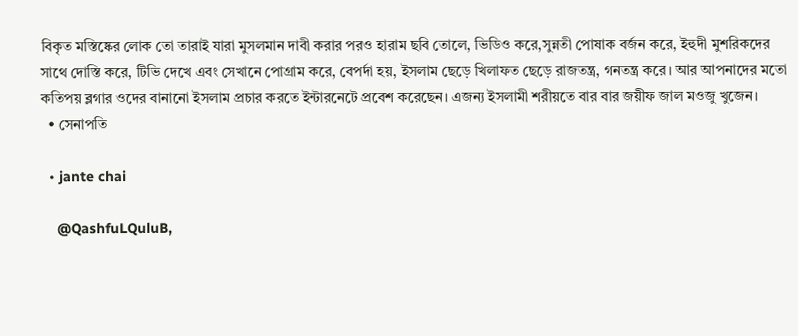বিকৃত মস্তিষ্কের লোক তো তারাই যারা মুসলমান দাবী করার পরও হারাম ছবি তোলে, ভিডিও করে,সুন্নতী পোষাক বর্জন করে, ইহুদী মুশরিকদের সাথে দোস্তি করে, টিভি দেখে এবং সেখানে পোগ্রাম করে, বেপর্দা হয়, ইসলাম ছেড়ে খিলাফত ছেড়ে রাজতন্ত্র, গনতন্ত্র করে। আর আপনাদের মতো কতিপয় ব্লগার ওদের বানানো ইসলাম প্রচার করতে ইন্টারনেটে প্রবেশ করেছেন। এজন্য ইসলামী শরীয়তে বার বার জয়ীফ জাল মওজু খুজেন।
  • সেনাপতি

  • jante chai

    @QashfuLQuluB,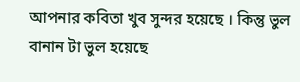আপনার কবিতা খুব সুন্দর হয়েছে । কিন্তু ভুল বানান টা ভুল হয়েছে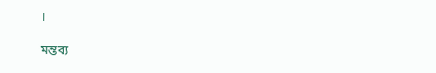।

মন্তব্য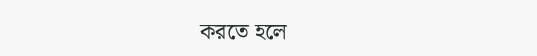করতে হলে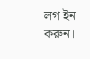লগ ইন করুন।